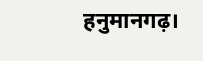हनुमानगढ़।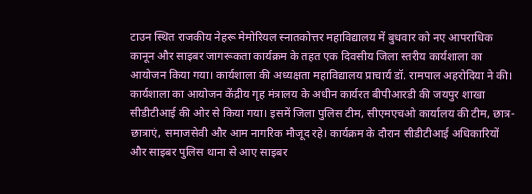टाउन स्थित राजकीय नेहरू मेमोरियल स्नातकोत्तर महाविद्यालय में बुधवार को नए आपराधिक कानून और साइबर जागरूकता कार्यक्रम के तहत एक दिवसीय जिला स्तरीय कार्यशाला का आयोजन किया गया। कार्यशाला की अध्यक्षता महाविद्यालय प्राचार्य डॉ. रामपाल अहरोदिया ने की। कार्यशाला का आयोजन केंद्रीय गृह मंत्रालय के अधीन कार्यरत बीपीआरडी की जयपुर शाखा सीडीटीआई की ओर से किया गया। इसमें जिला पुलिस टीम, सीएमएचओ कार्यालय की टीम, छात्र-छात्राएं, समाजसेवी और आम नागरिक मौजूद रहे। कार्यक्रम के दौरान सीडीटीआई अधिकारियों और साइबर पुलिस थाना से आए साइबर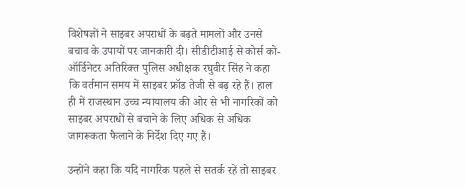विशेषज्ञों ने साइबर अपराधों के बढ़ते मामलों और उनसे बचाव के उपायों पर जानकारी दी। सीडीटीआई से कोर्स को-ऑर्डिनेटर अतिरिक्त पुलिस अधीक्षक रघुवीर सिंह ने कहा कि वर्तमान समय में साइबर फ्रॉड तेजी से बढ़ रहे हैं। हाल ही में राजस्थान उच्च न्यायालय की ओर से भी नागरिकों को साइबर अपराधों से बचाने के लिए अधिक से अधिक जागरूकता फैलाने के निर्देश दिए गए हैं।

उन्होंने कहा कि यदि नागरिक पहले से सतर्क रहें तो साइबर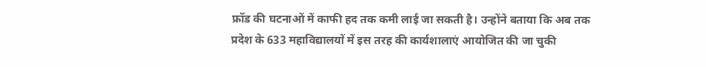फ्रॉड की घटनाओं में काफी हद तक कमी लाई जा सकती है। उन्होंने बताया कि अब तक प्रदेश के 633 महाविद्यालयों में इस तरह की कार्यशालाएं आयोजित की जा चुकी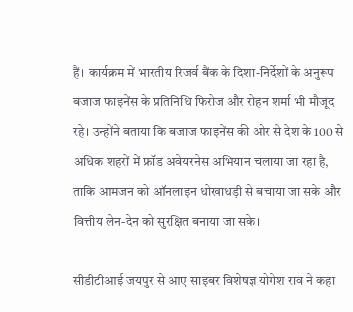हैं। कार्यक्रम में भारतीय रिजर्व बैंक के दिशा-निर्देशों के अनुरूप बजाज फाइनेंस के प्रतिनिधि फिरोज और रोहन शर्मा भी मौजूद रहे। उन्होंने बताया कि बजाज फाइनेंस की ओर से देश के 100 से अधिक शहरों में फ्रॉड अवेयरनेस अभियान चलाया जा रहा है, ताकि आमजन को ऑनलाइन धोखाधड़ी से बचाया जा सके और वित्तीय लेन-देन को सुरक्षित बनाया जा सके।

सीडीटीआई जयपुर से आए साइबर विशेषज्ञ योगेश राव ने कहा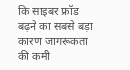कि साइबर फ्रॉड बढ़ने का सबसे बड़ा कारण जागरूकता की कमी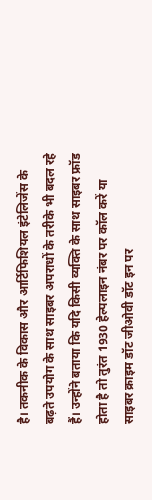है। तकनीक के विकास और आर्टिफिशियल इंटेलिजेंस के बढ़ते उपयोग के साथ साइबर अपराधों के तरीके भी बदल रहे हैं। उन्होंने बताया कि यदि किसी व्यक्ति के साथ साइबर फ्रॉड होता है तो तुरंत 1930 हेल्पलाइन नंबर पर कॉल करें या साइबर क्राइम डॉट जीओवी डॉट इन पर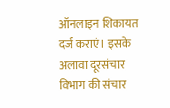ऑनलाइन शिकायत दर्ज कराएं। इसके अलावा दूरसंचार विभाग की संचार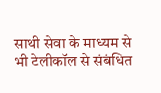साथी सेवा के माध्यम से भी टेलीकॉल से संबंधित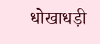धोखाधड़ी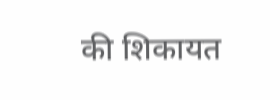की शिकायत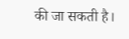की जा सकती है।